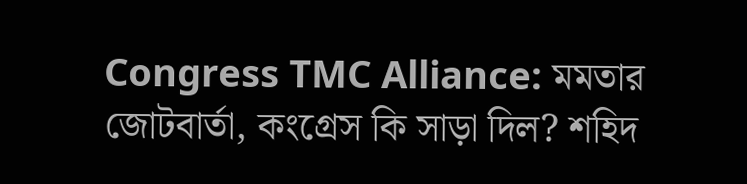Congress TMC Alliance: মমতার জোটবার্তা, কংগ্রেস কি সাড়া দিল? শহিদ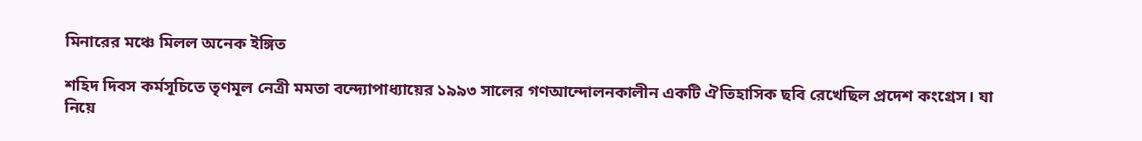মিনারের মঞ্চে মিলল অনেক ইঙ্গিত

শহিদ দিবস কর্মসূচিতে তৃণমূল নেত্রী মমতা বন্দ্যোপাধ্যায়ের ১৯৯৩ সালের গণআন্দোলনকালীন একটি ঐতিহাসিক ছবি রেখেছিল প্রদেশ কংগ্রেস। যা নিয়ে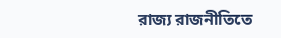রাজ্য রাজনীতিতে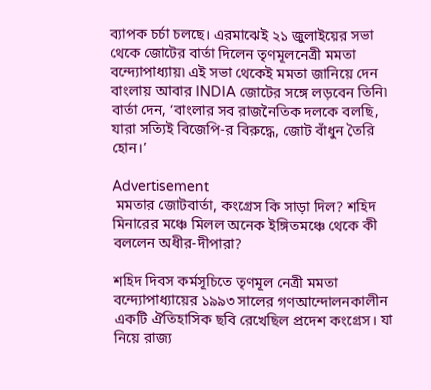ব্যাপক চর্চা চলছে। এরমাঝেই ২১ জুলাইয়ের সভা থেকে জোটের বার্তা দিলেন তৃণমূলনেত্রী মমতা বন্দ্যোপাধ্যায়৷ এই সভা থেকেই মমতা জানিয়ে দেন বাংলায় আবার INDIA জোটের সঙ্গে লড়বেন তিনি৷ বার্তা দেন, ‘বাংলার সব রাজনৈতিক দলকে বলছি, যারা সত্যিই বিজেপি-র বিরুদ্ধে, জোট বাঁধুন তৈরি হোন।’

Advertisement
 মমতার জোটবার্তা, কংগ্রেস কি সাড়া দিল? শহিদ মিনারের মঞ্চে মিলল অনেক ইঙ্গিতমঞ্চে থেকে কী বললেন অধীর-দীপারা?

শহিদ দিবস কর্মসূচিতে তৃণমূল নেত্রী মমতা বন্দ্যোপাধ্যায়ের ১৯৯৩ সালের গণআন্দোলনকালীন একটি ঐতিহাসিক ছবি রেখেছিল প্রদেশ কংগ্রেস। যা নিয়ে রাজ্য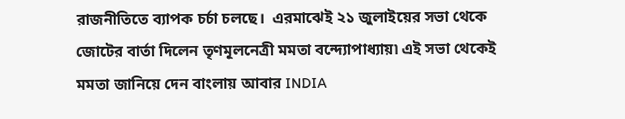রাজনীতিতে ব্যাপক চর্চা চলছে।  এরমাঝেই ২১ জুলাইয়ের সভা থেকে জোটের বার্তা দিলেন তৃণমূলনেত্রী মমতা বন্দ্যোপাধ্যায়৷ এই সভা থেকেই মমতা জানিয়ে দেন বাংলায় আবার INDIA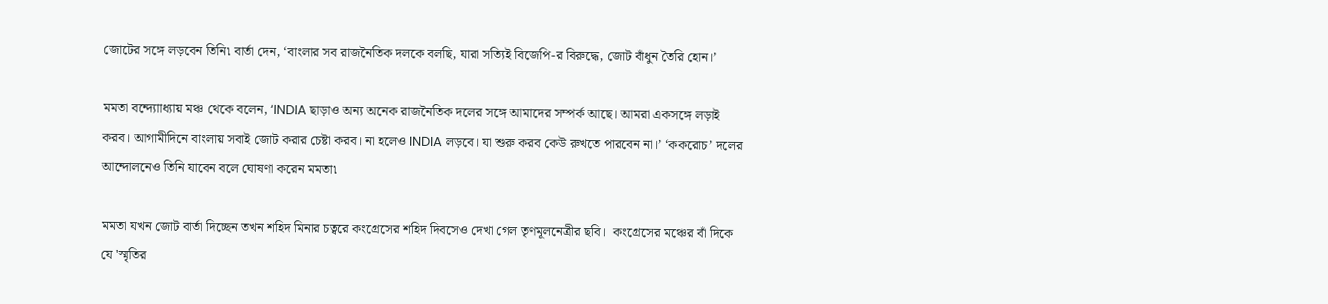জোটের সঙ্গে লড়বেন তিনি৷ বার্তা দেন, ‘বাংলার সব রাজনৈতিক দলকে বলছি, যারা সত্যিই বিজেপি-র বিরুদ্ধে, জোট বাঁধুন তৈরি হোন।’

মমতা বন্দ্যোাধ্যায় মঞ্চ থেকে বলেন, ‘INDIA ছাড়াও অন্য অনেক রাজনৈতিক দলের সঙ্গে আমাদের সম্পর্ক আছে। আমরা একসঙ্গে লড়াই করব। আগামীদিনে বাংলায় সবাই জোট করার চেষ্টা করব। না হলেও INDIA লড়বে। যা শুরু করব কেউ রুখতে পারবেন না।’ ‘ককরোচ’ দলের আন্দোলনেও তিনি যাবেন বলে ঘোষণা করেন মমতা৷

মমতা যখন জোট বার্তা দিচ্ছেন তখন শহিদ মিনার চত্বরে কংগ্রেসের শহিদ দিবসেও দেখা গেল তৃণমূলনেত্রীর ছবি।  কংগ্রেসের মঞ্চের বাঁ দিকে যে 'স্মৃতির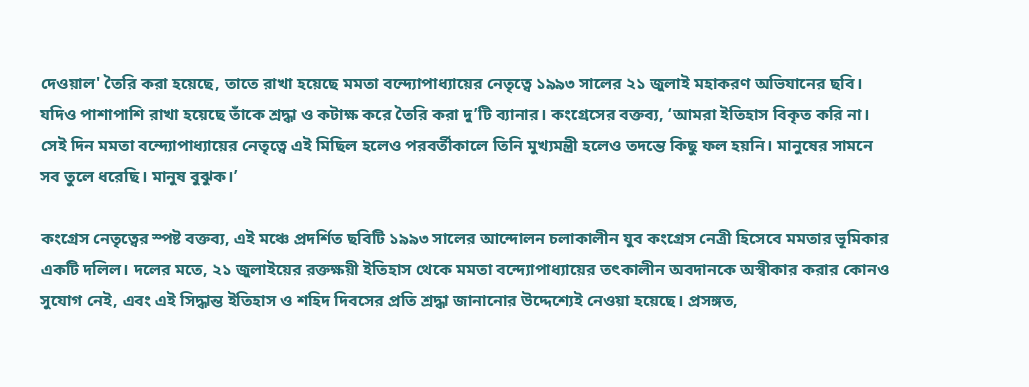দেওয়াল' তৈরি করা হয়েছে, তাতে রাখা হয়েছে মমতা বন্দ্যোপাধ্যায়ের নেতৃত্বে ১৯৯৩ সালের ২১ জুলাই মহাকরণ অভিযানের ছবি। যদিও পাশাপাশি রাখা হয়েছে তাঁকে শ্রদ্ধা ও কটাক্ষ করে তৈরি করা দু’টি ব্যানার। কংগ্রেসের বক্তব্য, ‘আমরা ইতিহাস বিকৃত করি না। সেই দিন মমতা বন্দ্যোপাধ্যায়ের নেতৃত্বে এই মিছিল হলেও পরবর্তীকালে তিনি মুখ্যমন্ত্রী হলেও তদন্তে কিছু ফল‌ হয়নি। মানুষের সামনে সব তুলে ধরেছি। মানুষ বুঝুক।’

কংগ্রেস নেতৃত্বের স্পষ্ট বক্তব্য, এই মঞ্চে প্রদর্শিত ছবিটি ১৯৯৩ সালের আন্দোলন চলাকালীন যুব কংগ্রেস নেত্রী হিসেবে মমতার ভূমিকার একটি দলিল। দলের মতে, ২১ জুলাইয়ের রক্তক্ষয়ী ইতিহাস থেকে মমতা বন্দ্যোপাধ্যায়ের তৎকালীন অবদানকে অস্বীকার করার কোনও সুযোগ নেই, এবং এই সিদ্ধান্ত ইতিহাস ও শহিদ দিবসের প্রতি শ্রদ্ধা জানানোর উদ্দেশ্যেই নেওয়া হয়েছে। প্রসঙ্গত,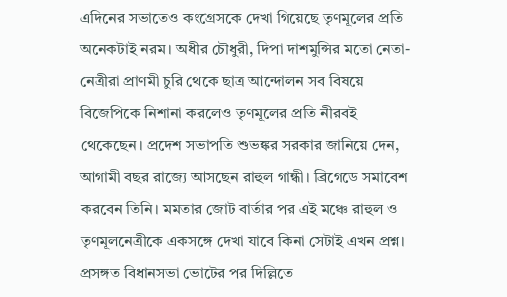এদিনের সভাতেও কংগ্রেসকে দেখা গিয়েছে তৃণমূলের প্রতি অনেকটাই নরম। অধীর চৌধুরী, দিপা দাশমুন্সির মতো নেতা-নেত্রীরা প্রাণমী চুরি থেকে ছাত্র আন্দোলন সব বিষয়ে বিজেপিকে নিশানা করলেও তৃণমূলের প্রতি নীরবই থেকেছেন। প্রদেশ সভাপতি শুভঙ্কর সরকার জানিয়ে দেন, আগামী বছর রাজ্যে আসছেন রাহুল গান্ধী। ব্রিগেডে সমাবেশ করবেন তিনি। মমতার জোট বার্তার পর এই মঞ্চে রাহুল ও তৃণমূলনেত্রীকে একসঙ্গে দেখা যাবে কিনা সেটাই এখন প্রশ্ন। প্রসঙ্গত বিধানসভা ভোটের পর দিল্লিতে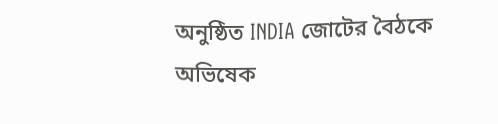অনুষ্ঠিত INDIA জোটের বৈঠকে অভিষেক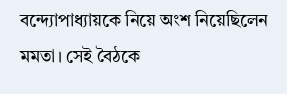বন্দ্যোপাধ্যায়কে নিয়ে অংশ নিয়েছিলেন মমতা। সেই বৈঠকে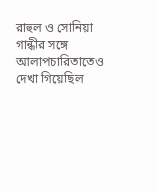রাহুল ও সোনিয়া গান্ধীর সঙ্গে আলাপচারিতাতেও দেখা গিয়েছিল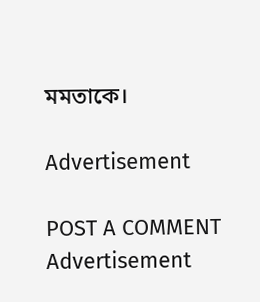মমতাকে।

Advertisement

POST A COMMENT
Advertisement